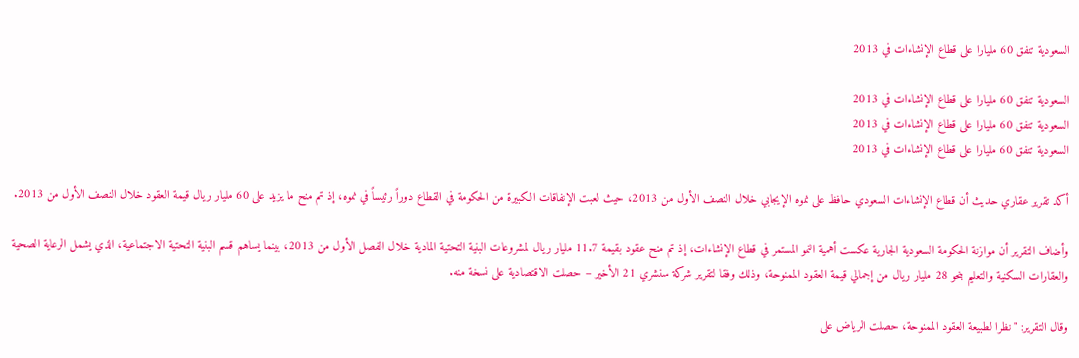السعودية تنفق 60 مليارا على قطاع الإنشاءات في 2013

السعودية تنفق 60 مليارا على قطاع الإنشاءات في 2013
السعودية تنفق 60 مليارا على قطاع الإنشاءات في 2013
السعودية تنفق 60 مليارا على قطاع الإنشاءات في 2013

أكد تقرير عقاري حديث أن قطاع الإنشاءات السعودي حافظ على نموه الإيجابي خلال النصف الأول من 2013، حيث لعبت الإنفاقات الكبيرة من الحكومة في القطاع دوراً رئيساً في نموه، إذ تم منح ما يزيد على 60 مليار ريال قيمة العقود خلال النصف الأول من 2013.

وأضاف التقرير أن موازنة الحكومة السعودية الجارية عكست أهمية النمو المستمر في قطاع الإنشاءات، إذ تم منح عقود بقيمة 11.7 مليار ريال لمشروعات البنية التحتية المادية خلال الفصل الأول من 2013، بينما يساهم قسم البنية التحتية الاجتماعية، الذي يشمل الرعاية الصحية والعقارات السكنية والتعليم بنحو 28 مليار ريال من إجمالي قيمة العقود الممنوحة، وذلك وفقا لتقرير شركة سنشري 21 الأخير – حصلت الاقتصادية على نسخة منه.

وقال التقرير: "نظرا لطبيعة العقود الممنوحة، حصلت الرياض على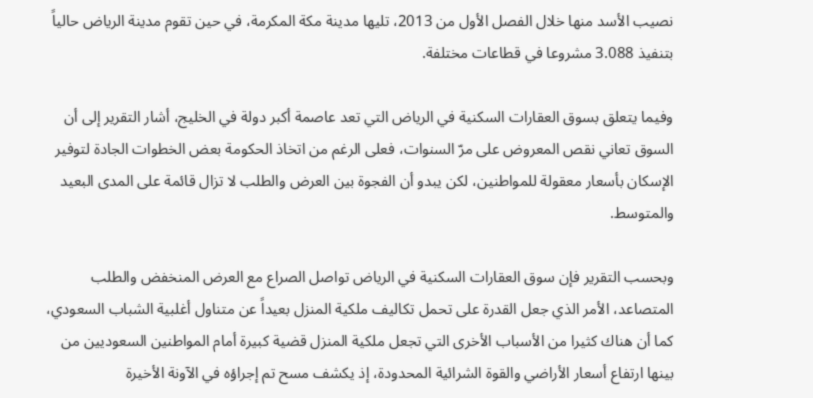نصيب الأسد منها خلال الفصل الأول من 2013، تليها مدينة مكة المكرمة، في حين تقوم مدينة الرياض حالياً بتنفيذ 3.088 مشروعا في قطاعات مختلفة.

وفيما يتعلق بسوق العقارات السكنية في الرياض التي تعد عاصمة أكبر دولة في الخليج، أشار التقرير إلى أن السوق تعاني نقص المعروض على مرّ السنوات، فعلى الرغم من اتخاذ الحكومة بعض الخطوات الجادة لتوفير الإسكان بأسعار معقولة للمواطنين، لكن يبدو أن الفجوة بين العرض والطلب لا تزال قائمة على المدى البعيد والمتوسط.

وبحسب التقرير فإن سوق العقارات السكنية في الرياض تواصل الصراع مع العرض المنخفض والطلب المتصاعد، الأمر الذي جعل القدرة على تحمل تكاليف ملكية المنزل بعيداً عن متناول أغلبية الشباب السعودي، كما أن هناك كثيرا من الأسباب الأخرى التي تجعل ملكية المنزل قضية كبيرة أمام المواطنين السعوديين من بينها ارتفاع أسعار الأراضي والقوة الشرائية المحدودة، إذ يكشف مسح تم إجراؤه في الآونة الأخيرة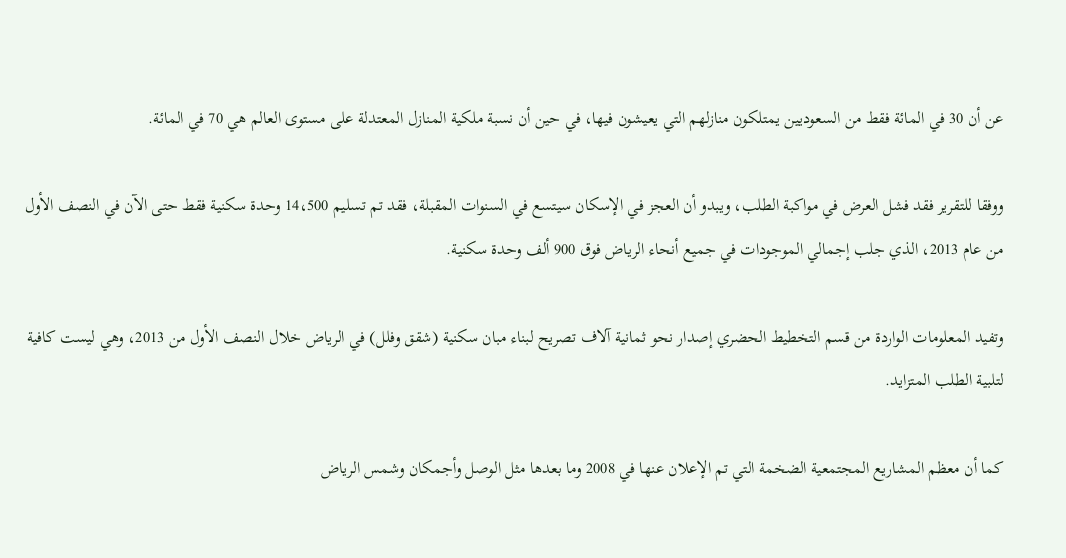عن أن 30 في المائة فقط من السعوديين يمتلكون منازلهم التي يعيشون فيها، في حين أن نسبة ملكية المنازل المعتدلة على مستوى العالم هي 70 في المائة.

ووفقا للتقرير فقد فشل العرض في مواكبة الطلب، ويبدو أن العجز في الإسكان سيتسع في السنوات المقبلة، فقد تم تسليم 14،500 وحدة سكنية فقط حتى الآن في النصف الأول من عام 2013، الذي جلب إجمالي الموجودات في جميع أنحاء الرياض فوق 900 ألف وحدة سكنية.

وتفيد المعلومات الواردة من قسم التخطيط الحضري إصدار نحو ثمانية آلاف تصريح لبناء مبان سكنية (شقق وفلل) في الرياض خلال النصف الأول من 2013، وهي ليست كافية لتلبية الطلب المتزايد.

كما أن معظم المشاريع المجتمعية الضخمة التي تم الإعلان عنها في 2008 وما بعدها مثل الوصل وأجمكان وشمس الرياض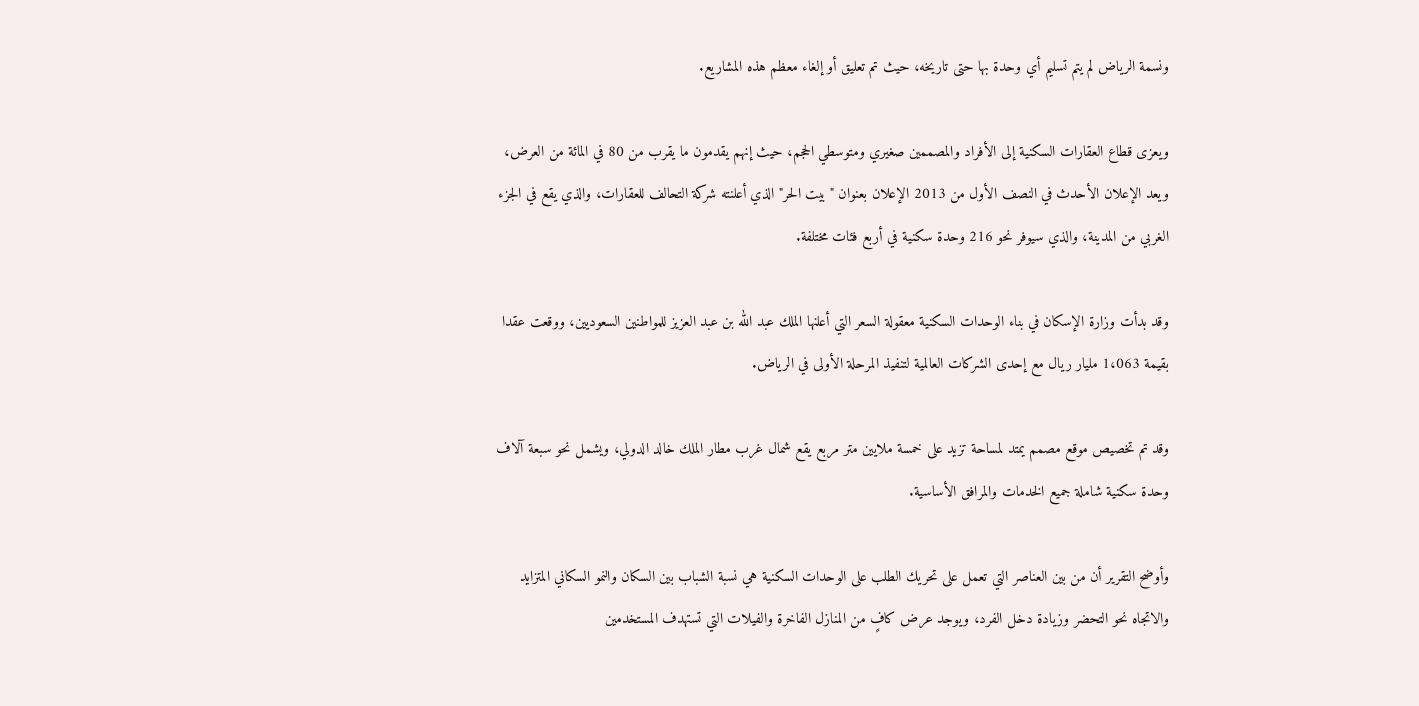ونسمة الرياض لم يتم تسليم أي وحدة بها حتى تاريخه، حيث تم تعليق أو إلغاء معظم هذه المشاريع.

ويعزى قطاع العقارات السكنية إلى الأفراد والمصممين صغيري ومتوسطي الحجم، حيث إنهم يقدمون ما يقرب من 80 في المائة من العرض، ويعد الإعلان الأحدث في النصف الأول من 2013 الإعلان بعنوان "بيت الحر" الذي أعلنته شركة التحالف للعقارات، والذي يقع في الجزء الغربي من المدينة، والذي سيوفر نحو 216 وحدة سكنية في أربع فئات مختلفة.

وقد بدأت وزارة الإسكان في بناء الوحدات السكنية معقولة السعر التي أعلنها الملك عبد الله بن عبد العزيز للمواطنين السعوديين، ووقعت عقدا بقيمة 1،063 مليار ريال مع إحدى الشركات العالمية لتنفيذ المرحلة الأولى في الرياض.

وقد تم تخصيص موقع مصمم يمتد لمساحة تزيد على خمسة ملايين متر مربع يقع شمال غرب مطار الملك خالد الدولي، ويشمل نحو سبعة آلاف وحدة سكنية شاملة جميع الخدمات والمرافق الأساسية.

وأوضح التقرير أن من بين العناصر التي تعمل على تحريك الطلب على الوحدات السكنية هي نسبة الشباب بين السكان والنمو السكاني المتزايد والاتجاه نحو التحضر وزيادة دخل الفرد، ويوجد عرض كافٍ من المنازل الفاخرة والفيلات التي تستهدف المستخدمين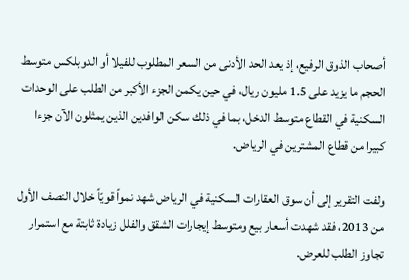أصحاب الذوق الرفيع، إذ يعد الحد الأدنى من السعر المطلوب للفيلا أو الدوبلكس متوسط الحجم ما يزيد على 1.5 مليون ريال، في حين يكمن الجزء الأكبر من الطلب على الوحدات السكنية في القطاع متوسط الدخل، بما في ذلك سكن الوافدين الذين يمثلون الآن جزءا كبيرا من قطاع المشترين في الرياض.

ولفت التقرير إلى أن سوق العقارات السكنية في الرياض شهد نمواً قويّاً خلال النصف الأول من 2013، فقد شهدت أسعار بيع ومتوسط إيجارات الشقق والفلل زيادة ثابتة مع استمرار تجاوز الطلب للعرض.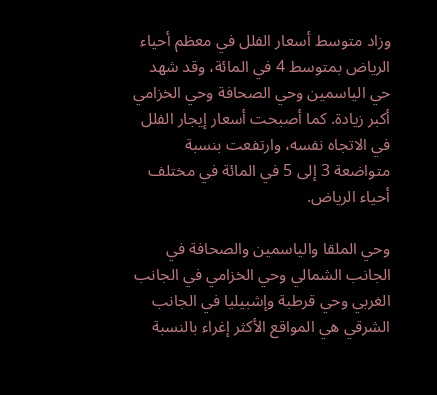وزاد متوسط أسعار الفلل في معظم أحياء الرياض بمتوسط 4 في المائة، وقد شهد حي الياسمين وحي الصحافة وحي الخزامي أكبر زيادة. كما أصبحت أسعار إيجار الفلل في الاتجاه نفسه، وارتفعت بنسبة متواضعة 3 إلى 5 في المائة في مختلف أحياء الرياض.

وحي الملقا والياسمين والصحافة في الجانب الشمالي وحي الخزامي في الجانب الغربي وحي قرطبة وإشبيليا في الجانب الشرقي هي المواقع الأكثر إغراء بالنسبة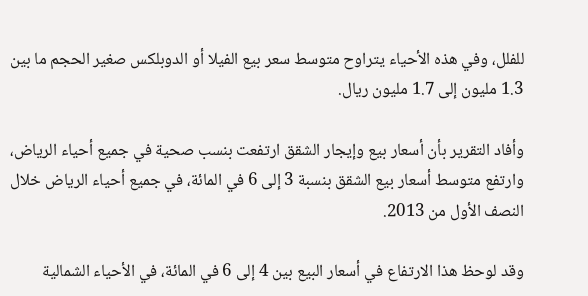للفلل، وفي هذه الأحياء يتراوح متوسط سعر بيع الفيلا أو الدوبلكس صغير الحجم ما بين 1.3 مليون إلى 1.7 مليون ريال.

وأفاد التقرير بأن أسعار بيع وإيجار الشقق ارتفعت بنسب صحية في جميع أحياء الرياض، وارتفع متوسط أسعار بيع الشقق بنسبة 3 إلى 6 في المائة، في جميع أحياء الرياض خلال النصف الأول من 2013.

وقد لوحظ هذا الارتفاع في أسعار البيع بين 4 إلى 6 في المائة، في الأحياء الشمالية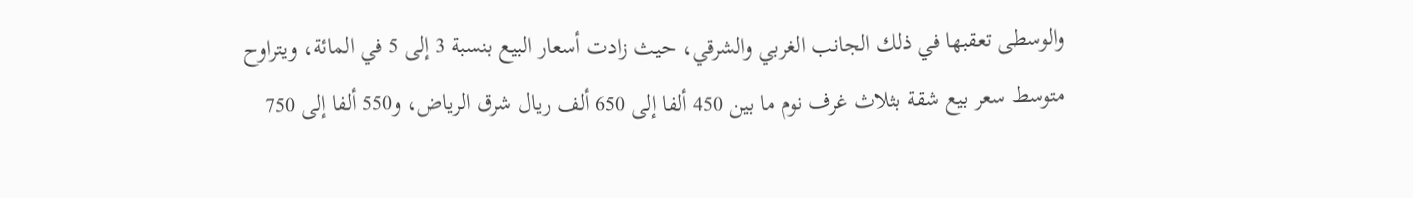والوسطى تعقبها في ذلك الجانب الغربي والشرقي، حيث زادت أسعار البيع بنسبة 3 إلى 5 في المائة، ويتراوح متوسط سعر بيع شقة بثلاث غرف نوم ما بين 450 ألفا إلى 650 ألف ريال شرق الرياض، و550 ألفا إلى 750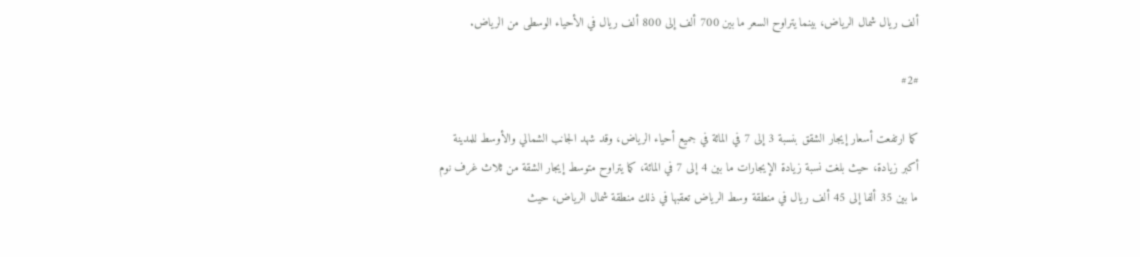ألف ريال شمال الرياض، بينما يتراوح السعر ما بين 700 ألف إلى 800 ألف ريال في الأحياء الوسطى من الرياض.

#2#

كما ارتفعت أسعار إيجار الشقق بنسبة 3 إلى 7 في المائة في جميع أحياء الرياض، وقد شهد الجانب الشمالي والأوسط للمدينة أكبر زيادة، حيث بلغت نسبة زيادة الإيجارات ما بين 4 إلى 7 في المائة، كما يتراوح متوسط إيجار الشقة من ثلاث غرف نوم ما بين 35 ألفا إلى 45 ألف ريال في منطقة وسط الرياض تعقبها في ذلك منطقة شمال الرياض، حيث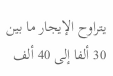يتراوح الإيجار ما بين 30 ألفا إلى 40 ألف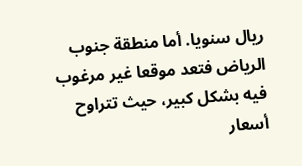ريال سنويا. أما منطقة جنوب الرياض فتعد موقعا غير مرغوب فيه بشكل كبير، حيث تتراوح أسعار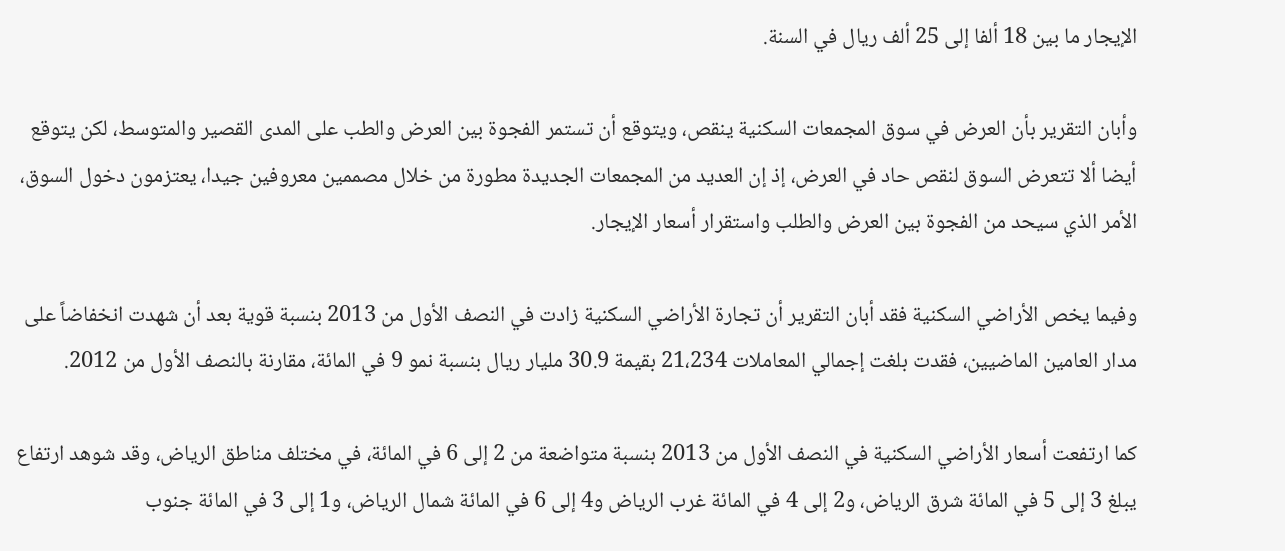الإيجار ما بين 18 ألفا إلى 25 ألف ريال في السنة.

وأبان التقرير بأن العرض في سوق المجمعات السكنية ينقص، ويتوقع أن تستمر الفجوة بين العرض والطب على المدى القصير والمتوسط، لكن يتوقع أيضا ألا تتعرض السوق لنقص حاد في العرض، إذ إن العديد من المجمعات الجديدة مطورة من خلال مصممين معروفين جيدا، يعتزمون دخول السوق، الأمر الذي سيحد من الفجوة بين العرض والطلب واستقرار أسعار الإيجار.

وفيما يخص الأراضي السكنية فقد أبان التقرير أن تجارة الأراضي السكنية زادت في النصف الأول من 2013 بنسبة قوية بعد أن شهدت انخفاضاً على مدار العامين الماضيين، فقدت بلغت إجمالي المعاملات 21،234 بقيمة 30.9 مليار ريال بنسبة نمو 9 في المائة، مقارنة بالنصف الأول من 2012.

كما ارتفعت أسعار الأراضي السكنية في النصف الأول من 2013 بنسبة متواضعة من 2 إلى 6 في المائة، في مختلف مناطق الرياض، وقد شوهد ارتفاع يبلغ 3 إلى 5 في المائة شرق الرياض، و2 إلى 4 في المائة غرب الرياض و4 إلى 6 في المائة شمال الرياض، و1 إلى 3 في المائة جنوب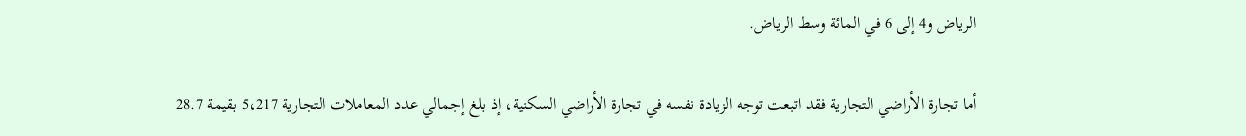الرياض و4 إلى 6 في المائة وسط الرياض.

أما تجارة الأراضي التجارية فقد اتبعت توجه الزيادة نفسه في تجارة الأراضي السكنية، إذ بلغ إجمالي عدد المعاملات التجارية 5،217 بقيمة 28.7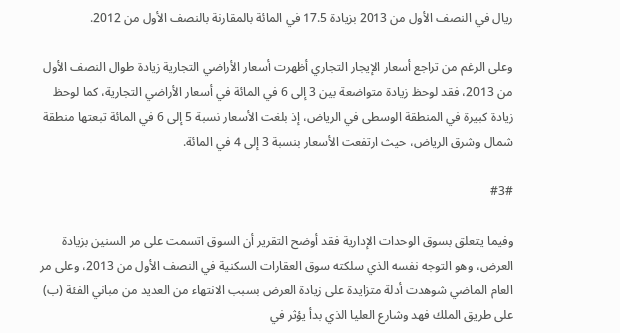ريال في النصف الأول من 2013 بزيادة 17.5 في المائة بالمقارنة بالنصف الأول من 2012.

وعلى الرغم من تراجع أسعار الإيجار التجاري أظهرت أسعار الأراضي التجارية زيادة طوال النصف الأول من 2013، فقد لوحظ زيادة متواضعة بين 3 إلى 6 في المائة في أسعار الأراضي التجارية، كما لوحظ زيادة كبيرة في المنطقة الوسطى في الرياض، إذ بلغت الأسعار نسبة 5 إلى 6 في المائة تبعتها منطقة شمال وشرق الرياض، حيث ارتفعت الأسعار بنسبة 3 إلى 4 في المائة.

#3#

وفيما يتعلق بسوق الوحدات الإدارية فقد أوضح التقرير أن السوق اتسمت على مر السنين بزيادة العرض، وهو التوجه نفسه الذي سلكته سوق العقارات السكنية في النصف الأول من 2013، وعلى مر العام الماضي شوهدت أدلة متزايدة على زيادة العرض بسبب الانتهاء من العديد من مباني الفئة (ب) على طريق الملك فهد وشارع العليا الذي بدأ يؤثر في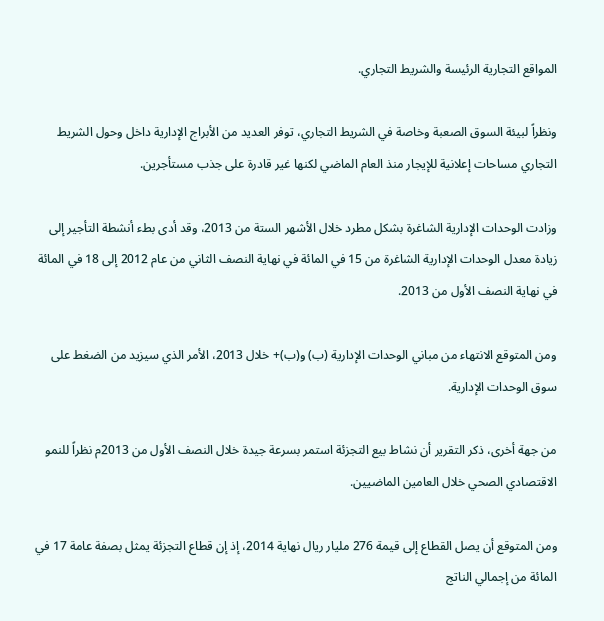المواقع التجارية الرئيسة والشريط التجاري.

ونظراً لبيئة السوق الصعبة وخاصة في الشريط التجاري، توفر العديد من الأبراج الإدارية داخل وحول الشريط التجاري مساحات إعلانية للإيجار منذ العام الماضي لكنها غير قادرة على جذب مستأجرين.

وزادت الوحدات الإدارية الشاغرة بشكل مطرد خلال الأشهر الستة من 2013، وقد أدى بطء أنشطة التأجير إلى زيادة معدل الوحدات الإدارية الشاغرة من 15 في المائة في نهاية النصف الثاني من عام 2012 إلى 18 في المائة في نهاية النصف الأول من 2013.

ومن المتوقع الانتهاء من مباني الوحدات الإدارية (ب) و(ب)+ خلال 2013، الأمر الذي سيزيد من الضغط على سوق الوحدات الإدارية.

من جهة أخرى، ذكر التقرير أن نشاط بيع التجزئة استمر بسرعة جيدة خلال النصف الأول من 2013م نظراً للنمو الاقتصادي الصحي خلال العامين الماضيين.

ومن المتوقع أن يصل القطاع إلى قيمة 276 مليار ريال نهاية 2014، إذ إن قطاع التجزئة يمثل بصفة عامة 17 في المائة من إجمالي الناتج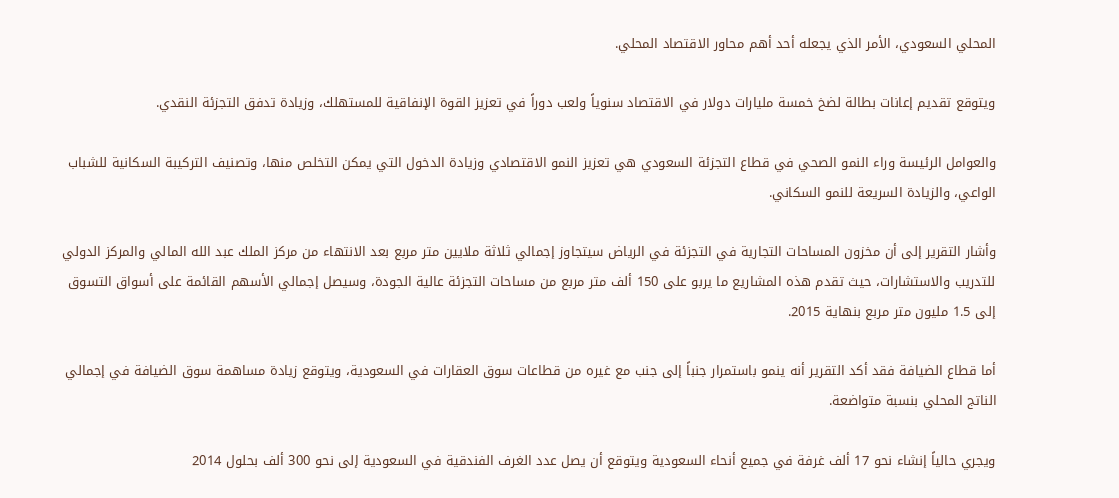المحلي السعودي، الأمر الذي يجعله أحد أهم محاور الاقتصاد المحلي.

ويتوقع تقديم إعانات بطالة لضخ خمسة مليارات دولار في الاقتصاد سنوياً ولعب دوراً في تعزيز القوة الإنفاقية للمستهلك، وزيادة تدفق التجزئة النقدي.

والعوامل الرئيسة وراء النمو الصحي في قطاع التجزئة السعودي هي تعزيز النمو الاقتصادي وزيادة الدخول التي يمكن التخلص منها، وتصنيف التركيبة السكانية للشباب الواعي، والزيادة السريعة للنمو السكاني.

وأشار التقرير إلى أن مخزون المساحات التجارية في التجزئة في الرياض سيتجاوز إجمالي ثلاثة ملايين متر مربع بعد الانتهاء من مركز الملك عبد الله المالي والمركز الدولي للتدريب والاستشارات، حيث تقدم هذه المشاريع ما يربو على 150 ألف متر مربع من مساحات التجزئة عالية الجودة، وسيصل إجمالي الأسهم القائمة على أسواق التسوق إلى 1.5 مليون متر مربع بنهاية 2015.

أما قطاع الضيافة فقد أكد التقرير أنه ينمو باستمرار جنباً إلى جنب مع غيره من قطاعات سوق العقارات في السعودية، ويتوقع زيادة مساهمة سوق الضيافة في إجمالي الناتج المحلي بنسبة متواضعة.

ويجري حالياً إنشاء نحو 17 ألف غرفة في جميع أنحاء السعودية ويتوقع أن يصل عدد الغرف الفندقية في السعودية إلى نحو 300 ألف بحلول 2014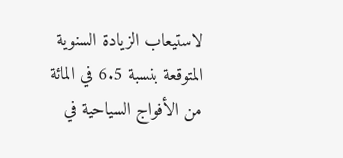لاستيعاب الزيادة السنوية المتوقعة بنسبة 6.5 في المائة من الأفواج السياحية في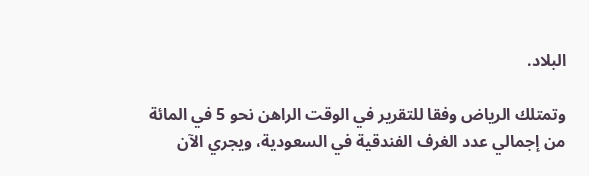البلاد.

وتمتلك الرياض وفقا للتقرير في الوقت الراهن نحو 5 في المائة من إجمالي عدد الغرف الفندقية في السعودية، ويجري الآن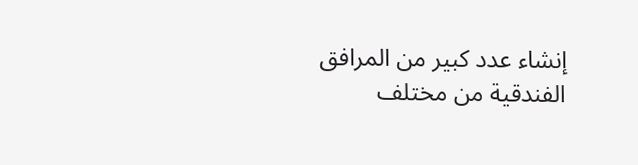إنشاء عدد كبير من المرافق الفندقية من مختلف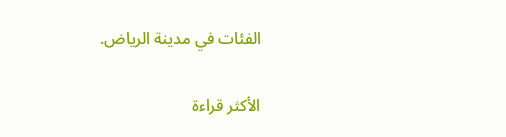الفئات في مدينة الرياض.

الأكثر قراءة